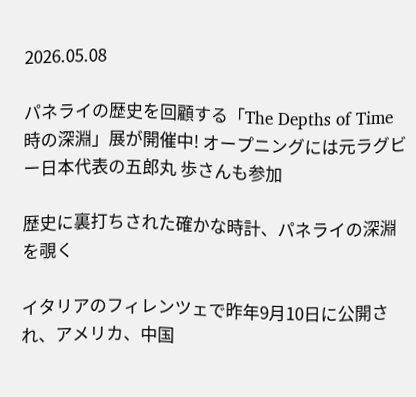2026.05.08

パネライの歴史を回顧する「The Depths of Time 時の深淵」展が開催中! オープニングには元ラグビー日本代表の五郎丸 歩さんも参加

歴史に裏打ちされた確かな時計、パネライの深淵を覗く

イタリアのフィレンツェで昨年9⽉10⽇に公開され、アメリカ、中国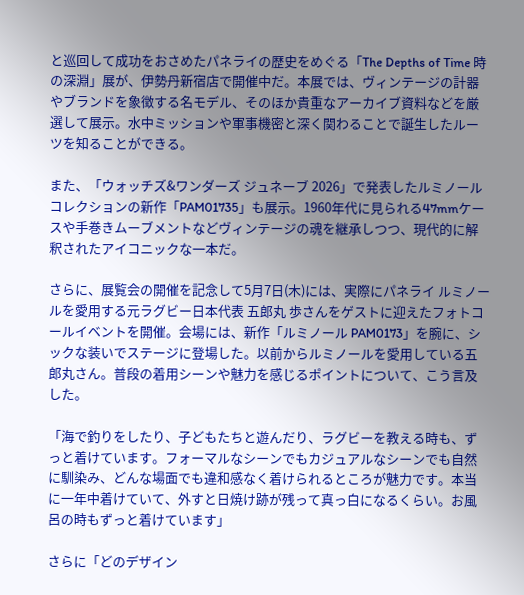と巡回して成功をおさめたパネライの歴史をめぐる「The Depths of Time 時の深淵」展が、伊勢丹新宿店で開催中だ。本展では、ヴィンテージの計器やブランドを象徴する名モデル、そのほか貴重なアーカイブ資料などを厳選して展⽰。⽔中ミッションや軍事機密と深く関わることで誕生したルーツを知ることができる。

また、「ウォッチズ&ワンダーズ ジュネーブ 2026」で発表したルミノール コレクションの新作「PAM01735」も展示。1960年代に見られる47mmケースや⼿巻きムーブメントなどヴィンテージの魂を継承しつつ、現代的に解釈されたアイコニックな一本だ。

さらに、展覧会の開催を記念して5⽉7⽇(木)には、実際にパネライ ルミノールを愛⽤する元ラグビー⽇本代表 五郎丸 歩さんをゲストに迎えたフォトコールイベントを開催。会場には、新作「ルミノール PAM0173」を腕に、シックな装いでステージに登場した。以前からルミノールを愛⽤している五郎丸さん。普段の着⽤シーンや魅力を感じるポイントについて、こう言及した。

「海で釣りをしたり、⼦どもたちと遊んだり、ラグビーを教える時も、ずっと着けています。フォーマルなシーンでもカジュアルなシーンでも⾃然に馴染み、どんな場⾯でも違和感なく着けられるところが魅⼒です。本当に⼀年中着けていて、外すと⽇焼け跡が残って真っ⽩になるくらい。お⾵呂の時もずっと着けています」

さらに「どのデザイン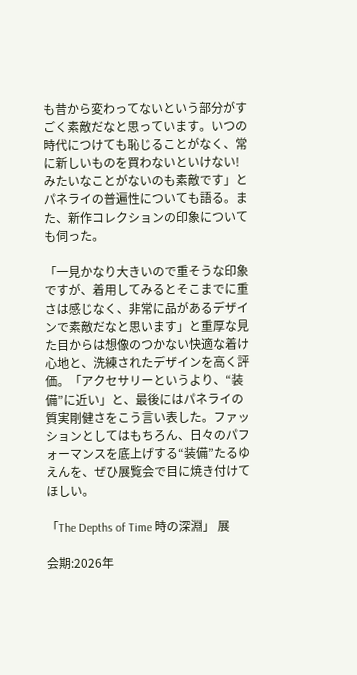も昔から変わってないという部分がすごく素敵だなと思っています。いつの時代につけても恥じることがなく、常に新しいものを買わないといけない!みたいなことがないのも素敵です」とパネライの普遍性についても語る。また、新作コレクションの印象についても伺った。

「一見かなり⼤きいので重そうな印象ですが、着⽤してみるとそこまでに重さは感じなく、⾮常に品があるデザインで素敵だなと思います」と重厚な⾒た⽬からは想像のつかない快適な着け⼼地と、洗練されたデザインを⾼く評価。「アクセサリーというより、“装備”に近い」と、最後にはパネライの質実剛健さをこう言い表した。ファッションとしてはもちろん、日々のパフォーマンスを底上げする“装備”たるゆえんを、ぜひ展覧会で目に焼き付けてほしい。

「The Depths of Time 時の深淵」 展

会期:2026年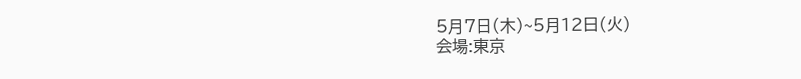5⽉7⽇(木)~5月12日(火)
会場:東京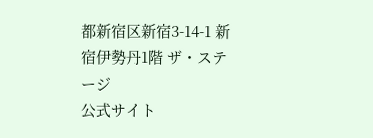都新宿区新宿3-14-1 新宿伊勢丹1階 ザ・ステージ
公式サイト